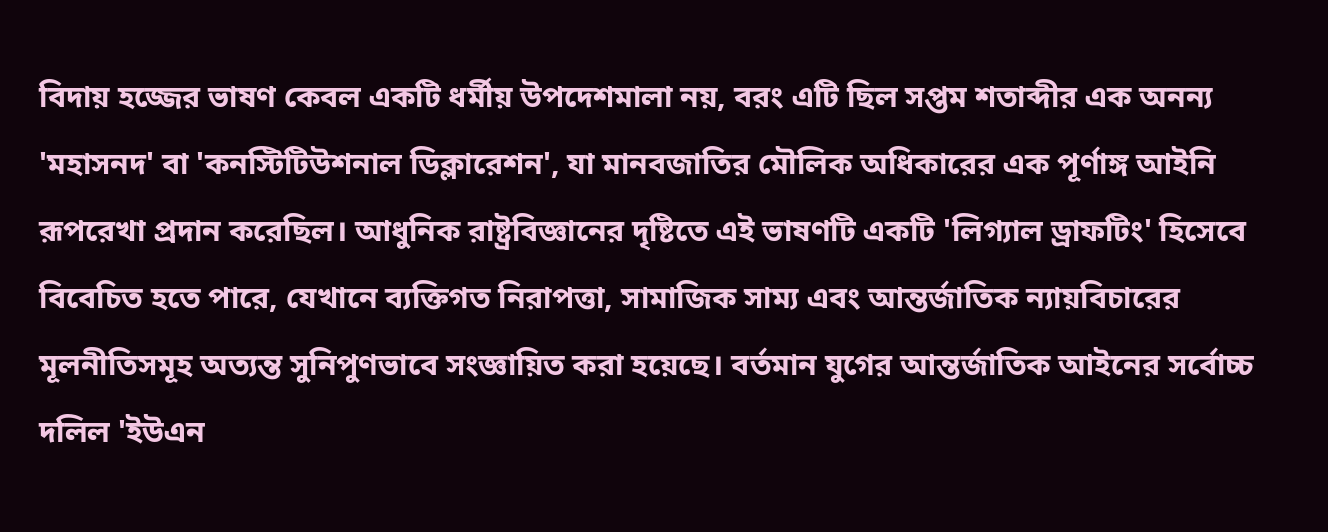বিদায় হজ্জের ভাষণ কেবল একটি ধর্মীয় উপদেশমালা নয়, বরং এটি ছিল সপ্তম শতাব্দীর এক অনন্য 'মহাসনদ' বা 'কনস্টিটিউশনাল ডিক্লারেশন', যা মানবজাতির মৌলিক অধিকারের এক পূর্ণাঙ্গ আইনি রূপরেখা প্রদান করেছিল। আধুনিক রাষ্ট্রবিজ্ঞানের দৃষ্টিতে এই ভাষণটি একটি 'লিগ্যাল ড্রাফটিং' হিসেবে বিবেচিত হতে পারে, যেখানে ব্যক্তিগত নিরাপত্তা, সামাজিক সাম্য এবং আন্তর্জাতিক ন্যায়বিচারের মূলনীতিসমূহ অত্যন্ত সুনিপুণভাবে সংজ্ঞায়িত করা হয়েছে। বর্তমান যুগের আন্তর্জাতিক আইনের সর্বোচ্চ দলিল 'ইউএন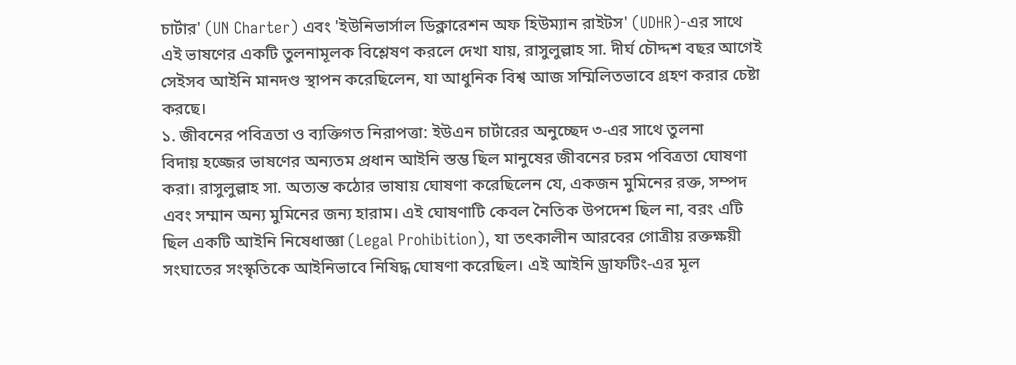চার্টার' (UN Charter) এবং 'ইউনিভার্সাল ডিক্লারেশন অফ হিউম্যান রাইটস' (UDHR)-এর সাথে এই ভাষণের একটি তুলনামূলক বিশ্লেষণ করলে দেখা যায়, রাসুলুল্লাহ সা. দীর্ঘ চৌদ্দশ বছর আগেই সেইসব আইনি মানদণ্ড স্থাপন করেছিলেন, যা আধুনিক বিশ্ব আজ সম্মিলিতভাবে গ্রহণ করার চেষ্টা করছে।
১. জীবনের পবিত্রতা ও ব্যক্তিগত নিরাপত্তা: ইউএন চার্টারের অনুচ্ছেদ ৩-এর সাথে তুলনা
বিদায় হজ্জের ভাষণের অন্যতম প্রধান আইনি স্তম্ভ ছিল মানুষের জীবনের চরম পবিত্রতা ঘোষণা করা। রাসুলুল্লাহ সা. অত্যন্ত কঠোর ভাষায় ঘোষণা করেছিলেন যে, একজন মুমিনের রক্ত, সম্পদ এবং সম্মান অন্য মুমিনের জন্য হারাম। এই ঘোষণাটি কেবল নৈতিক উপদেশ ছিল না, বরং এটি ছিল একটি আইনি নিষেধাজ্ঞা (Legal Prohibition), যা তৎকালীন আরবের গোত্রীয় রক্তক্ষয়ী সংঘাতের সংস্কৃতিকে আইনিভাবে নিষিদ্ধ ঘোষণা করেছিল। এই আইনি ড্রাফটিং-এর মূল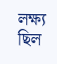লক্ষ্য ছিল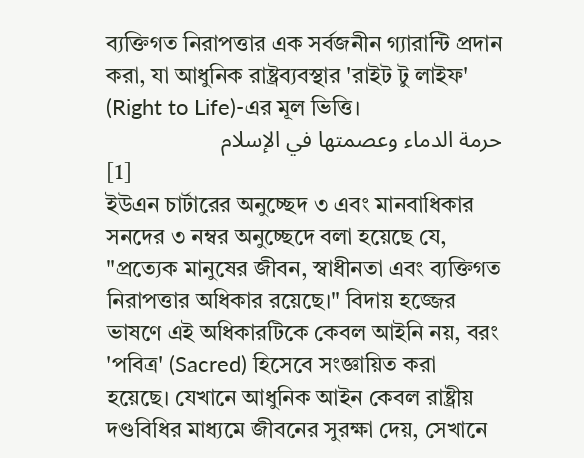ব্যক্তিগত নিরাপত্তার এক সর্বজনীন গ্যারান্টি প্রদান করা, যা আধুনিক রাষ্ট্রব্যবস্থার 'রাইট টু লাইফ' (Right to Life)-এর মূল ভিত্তি।
حرمة الدماء وعصمتها في الإسلام
[1]
ইউএন চার্টারের অনুচ্ছেদ ৩ এবং মানবাধিকার সনদের ৩ নম্বর অনুচ্ছেদে বলা হয়েছে যে, "প্রত্যেক মানুষের জীবন, স্বাধীনতা এবং ব্যক্তিগত নিরাপত্তার অধিকার রয়েছে।" বিদায় হজ্জের ভাষণে এই অধিকারটিকে কেবল আইনি নয়, বরং 'পবিত্র' (Sacred) হিসেবে সংজ্ঞায়িত করা হয়েছে। যেখানে আধুনিক আইন কেবল রাষ্ট্রীয় দণ্ডবিধির মাধ্যমে জীবনের সুরক্ষা দেয়, সেখানে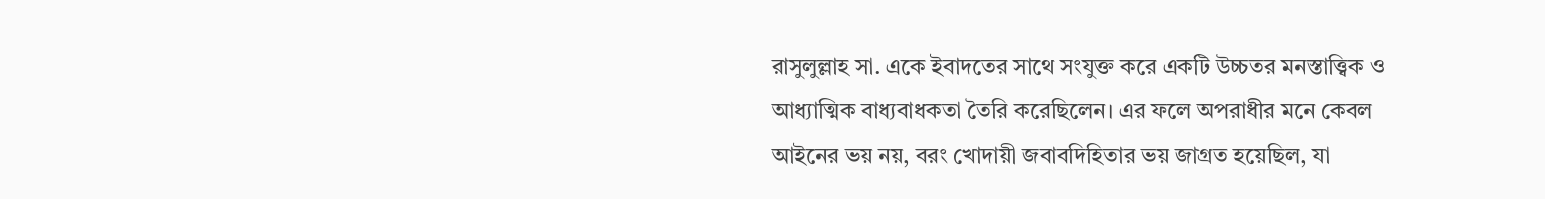রাসুলুল্লাহ সা. একে ইবাদতের সাথে সংযুক্ত করে একটি উচ্চতর মনস্তাত্ত্বিক ও আধ্যাত্মিক বাধ্যবাধকতা তৈরি করেছিলেন। এর ফলে অপরাধীর মনে কেবল আইনের ভয় নয়, বরং খোদায়ী জবাবদিহিতার ভয় জাগ্রত হয়েছিল, যা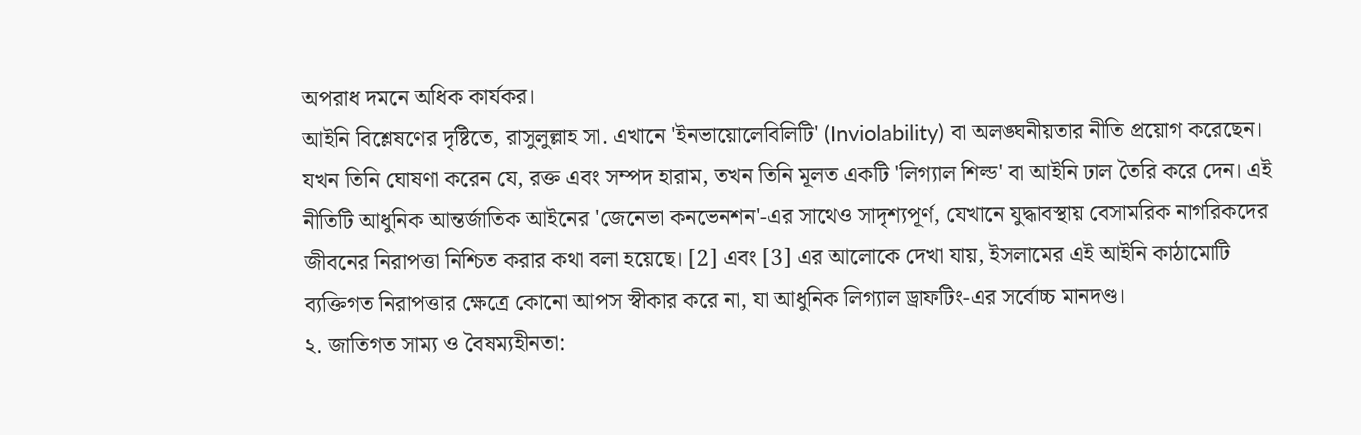অপরাধ দমনে অধিক কার্যকর।
আইনি বিশ্লেষণের দৃষ্টিতে, রাসুলুল্লাহ সা. এখানে 'ইনভায়োলেবিলিটি' (Inviolability) বা অলঙ্ঘনীয়তার নীতি প্রয়োগ করেছেন। যখন তিনি ঘোষণা করেন যে, রক্ত এবং সম্পদ হারাম, তখন তিনি মূলত একটি 'লিগ্যাল শিল্ড' বা আইনি ঢাল তৈরি করে দেন। এই নীতিটি আধুনিক আন্তর্জাতিক আইনের 'জেনেভা কনভেনশন'-এর সাথেও সাদৃশ্যপূর্ণ, যেখানে যুদ্ধাবস্থায় বেসামরিক নাগরিকদের জীবনের নিরাপত্তা নিশ্চিত করার কথা বলা হয়েছে। [2] এবং [3] এর আলোকে দেখা যায়, ইসলামের এই আইনি কাঠামোটি ব্যক্তিগত নিরাপত্তার ক্ষেত্রে কোনো আপস স্বীকার করে না, যা আধুনিক লিগ্যাল ড্রাফটিং-এর সর্বোচ্চ মানদণ্ড।
২. জাতিগত সাম্য ও বৈষম্যহীনতা: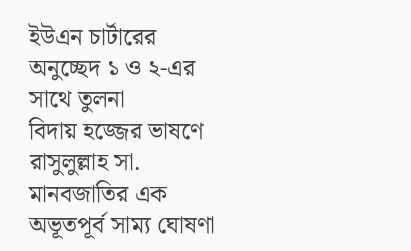ইউএন চার্টারের অনুচ্ছেদ ১ ও ২-এর সাথে তুলনা
বিদায় হজ্জের ভাষণে রাসুলুল্লাহ সা. মানবজাতির এক অভূতপূর্ব সাম্য ঘোষণা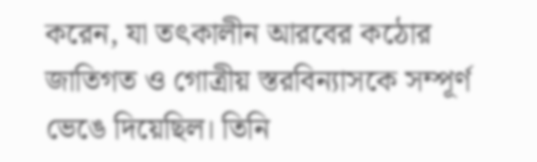করেন, যা তৎকালীন আরবের কঠোর জাতিগত ও গোত্রীয় স্তরবিন্যাসকে সম্পূর্ণ ভেঙে দিয়েছিল। তিনি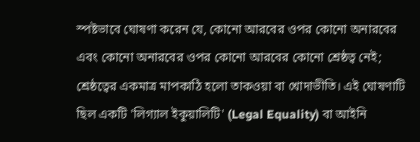স্পষ্টভাবে ঘোষণা করেন যে, কোনো আরবের ওপর কোনো অনারবের এবং কোনো অনারবের ওপর কোনো আরবের কোনো শ্রেষ্ঠত্ব নেই; শ্রেষ্ঠত্বের একমাত্র মাপকাঠি হলো তাকওয়া বা খোদাভীতি। এই ঘোষণাটি ছিল একটি 'লিগ্যাল ইকুয়ালিটি' (Legal Equality) বা আইনি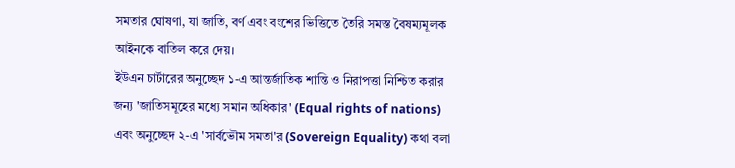সমতার ঘোষণা, যা জাতি, বর্ণ এবং বংশের ভিত্তিতে তৈরি সমস্ত বৈষম্যমূলক আইনকে বাতিল করে দেয়।
ইউএন চার্টারের অনুচ্ছেদ ১-এ আন্তর্জাতিক শান্তি ও নিরাপত্তা নিশ্চিত করার জন্য 'জাতিসমূহের মধ্যে সমান অধিকার' (Equal rights of nations) এবং অনুচ্ছেদ ২-এ 'সার্বভৌম সমতা'র (Sovereign Equality) কথা বলা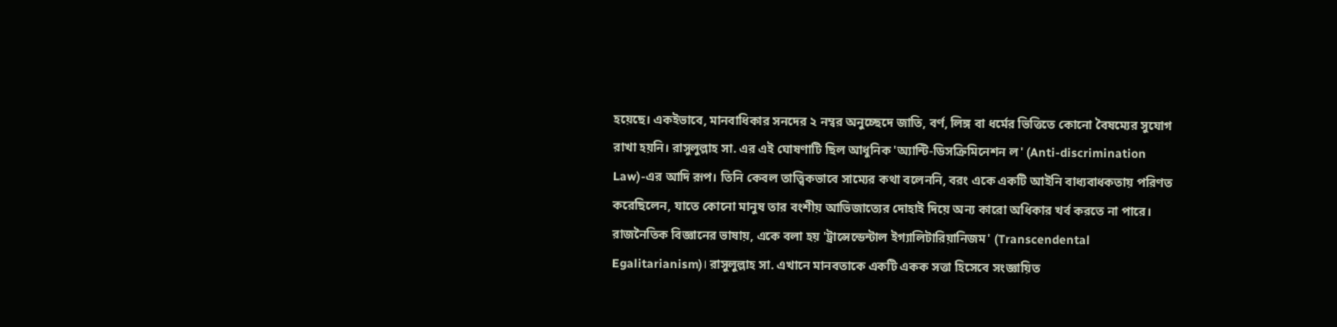হয়েছে। একইভাবে, মানবাধিকার সনদের ২ নম্বর অনুচ্ছেদে জাতি, বর্ণ, লিঙ্গ বা ধর্মের ভিত্তিতে কোনো বৈষম্যের সুযোগ রাখা হয়নি। রাসুলুল্লাহ সা. এর এই ঘোষণাটি ছিল আধুনিক 'অ্যান্টি-ডিসক্রিমিনেশন ল' (Anti-discrimination Law)-এর আদি রূপ। তিনি কেবল তাত্ত্বিকভাবে সাম্যের কথা বলেননি, বরং একে একটি আইনি বাধ্যবাধকতায় পরিণত করেছিলেন, যাতে কোনো মানুষ তার বংশীয় আভিজাত্যের দোহাই দিয়ে অন্য কারো অধিকার খর্ব করতে না পারে।
রাজনৈতিক বিজ্ঞানের ভাষায়, একে বলা হয় 'ট্রান্সেন্ডেন্টাল ইগ্যালিটারিয়ানিজম' (Transcendental Egalitarianism)। রাসুলুল্লাহ সা. এখানে মানবতাকে একটি একক সত্তা হিসেবে সংজ্ঞায়িত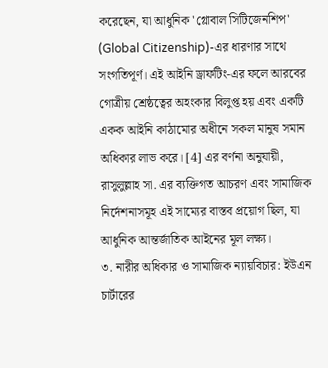করেছেন, যা আধুনিক 'গ্লোবাল সিটিজেনশিপ' (Global Citizenship)-এর ধারণার সাথে সংগতিপূর্ণ। এই আইনি ড্রাফটিং-এর ফলে আরবের গোত্রীয় শ্রেষ্ঠত্বের অহংকার বিলুপ্ত হয় এবং একটি একক আইনি কাঠামোর অধীনে সকল মানুষ সমান অধিকার লাভ করে। [4] এর বর্ণনা অনুযায়ী, রাসুলুল্লাহ সা. এর ব্যক্তিগত আচরণ এবং সামাজিক নির্দেশনাসমূহ এই সাম্যের বাস্তব প্রয়োগ ছিল, যা আধুনিক আন্তর্জাতিক আইনের মূল লক্ষ্য।
৩. নারীর অধিকার ও সামাজিক ন্যায়বিচার: ইউএন চার্টারের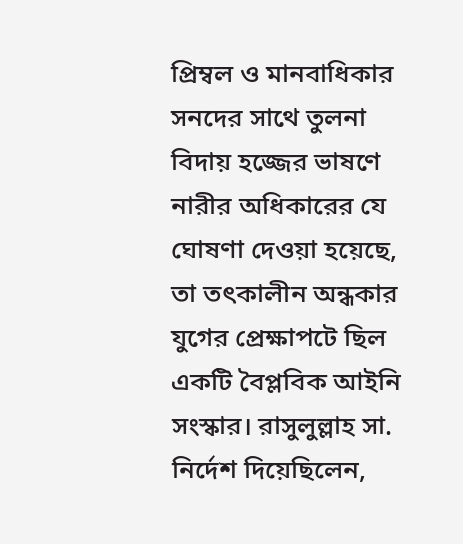প্রিম্বল ও মানবাধিকার সনদের সাথে তুলনা
বিদায় হজ্জের ভাষণে নারীর অধিকারের যে ঘোষণা দেওয়া হয়েছে, তা তৎকালীন অন্ধকার যুগের প্রেক্ষাপটে ছিল একটি বৈপ্লবিক আইনি সংস্কার। রাসুলুল্লাহ সা. নির্দেশ দিয়েছিলেন,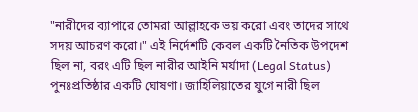"নারীদের ব্যাপারে তোমরা আল্লাহকে ভয় করো এবং তাদের সাথে সদয় আচরণ করো।" এই নির্দেশটি কেবল একটি নৈতিক উপদেশ ছিল না, বরং এটি ছিল নারীর আইনি মর্যাদা (Legal Status) পুনঃপ্রতিষ্ঠার একটি ঘোষণা। জাহিলিয়াতের যুগে নারী ছিল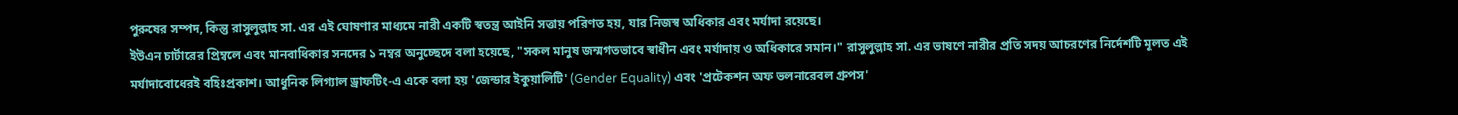পুরুষের সম্পদ, কিন্তু রাসুলুল্লাহ সা. এর এই ঘোষণার মাধ্যমে নারী একটি স্বতন্ত্র আইনি সত্তায় পরিণত হয়, যার নিজস্ব অধিকার এবং মর্যাদা রয়েছে।
ইউএন চার্টারের প্রিম্বলে এবং মানবাধিকার সনদের ১ নম্বর অনুচ্ছেদে বলা হয়েছে, "সকল মানুষ জন্মগতভাবে স্বাধীন এবং মর্যাদায় ও অধিকারে সমান।" রাসুলুল্লাহ সা. এর ভাষণে নারীর প্রতি সদয় আচরণের নির্দেশটি মূলত এই মর্যাদাবোধেরই বহিঃপ্রকাশ। আধুনিক লিগ্যাল ড্রাফটিং-এ একে বলা হয় 'জেন্ডার ইকুয়ালিটি' (Gender Equality) এবং 'প্রটেকশন অফ ভলনারেবল গ্রুপস'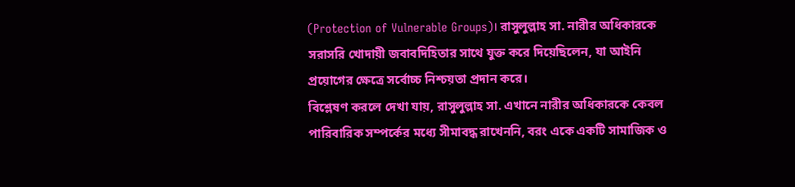(Protection of Vulnerable Groups)। রাসুলুল্লাহ সা. নারীর অধিকারকে সরাসরি খোদায়ী জবাবদিহিতার সাথে যুক্ত করে দিয়েছিলেন, যা আইনি প্রয়োগের ক্ষেত্রে সর্বোচ্চ নিশ্চয়তা প্রদান করে।
বিশ্লেষণ করলে দেখা যায়, রাসুলুল্লাহ সা. এখানে নারীর অধিকারকে কেবল পারিবারিক সম্পর্কের মধ্যে সীমাবদ্ধ রাখেননি, বরং একে একটি সামাজিক ও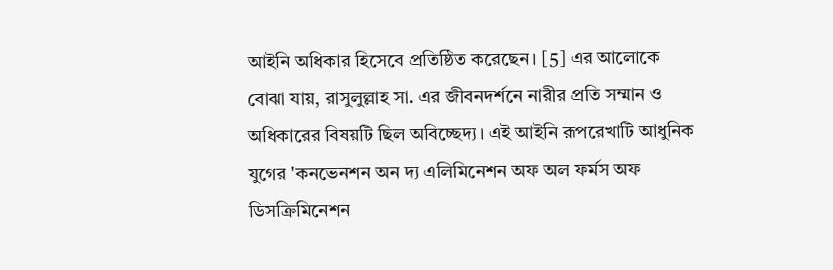আইনি অধিকার হিসেবে প্রতিষ্ঠিত করেছেন। [5] এর আলোকে বোঝা যায়, রাসুলুল্লাহ সা. এর জীবনদর্শনে নারীর প্রতি সম্মান ও অধিকারের বিষয়টি ছিল অবিচ্ছেদ্য। এই আইনি রূপরেখাটি আধুনিক যুগের 'কনভেনশন অন দ্য এলিমিনেশন অফ অল ফর্মস অফ ডিসক্রিমিনেশন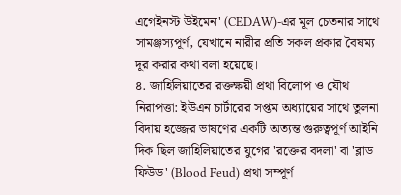এগেইনস্ট উইমেন' (CEDAW)-এর মূল চেতনার সাথে সামঞ্জস্যপূর্ণ, যেখানে নারীর প্রতি সকল প্রকার বৈষম্য দূর করার কথা বলা হয়েছে।
৪. জাহিলিয়াতের রক্তক্ষয়ী প্রথা বিলোপ ও যৌথ নিরাপত্তা: ইউএন চার্টারের সপ্তম অধ্যায়ের সাথে তুলনা
বিদায় হজ্জের ভাষণের একটি অত্যন্ত গুরুত্বপূর্ণ আইনি দিক ছিল জাহিলিয়াতের যুগের 'রক্তের বদলা' বা 'ব্লাড ফিউড' (Blood Feud) প্রথা সম্পূর্ণ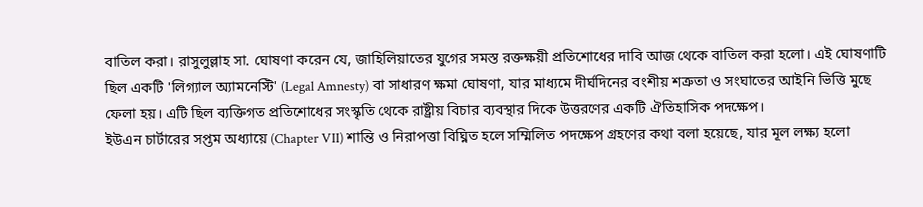বাতিল করা। রাসুলুল্লাহ সা. ঘোষণা করেন যে, জাহিলিয়াতের যুগের সমস্ত রক্তক্ষয়ী প্রতিশোধের দাবি আজ থেকে বাতিল করা হলো। এই ঘোষণাটি ছিল একটি 'লিগ্যাল অ্যামনেস্টি' (Legal Amnesty) বা সাধারণ ক্ষমা ঘোষণা, যার মাধ্যমে দীর্ঘদিনের বংশীয় শত্রুতা ও সংঘাতের আইনি ভিত্তি মুছে ফেলা হয়। এটি ছিল ব্যক্তিগত প্রতিশোধের সংস্কৃতি থেকে রাষ্ট্রীয় বিচার ব্যবস্থার দিকে উত্তরণের একটি ঐতিহাসিক পদক্ষেপ।
ইউএন চার্টারের সপ্তম অধ্যায়ে (Chapter VII) শান্তি ও নিরাপত্তা বিঘ্নিত হলে সম্মিলিত পদক্ষেপ গ্রহণের কথা বলা হয়েছে, যার মূল লক্ষ্য হলো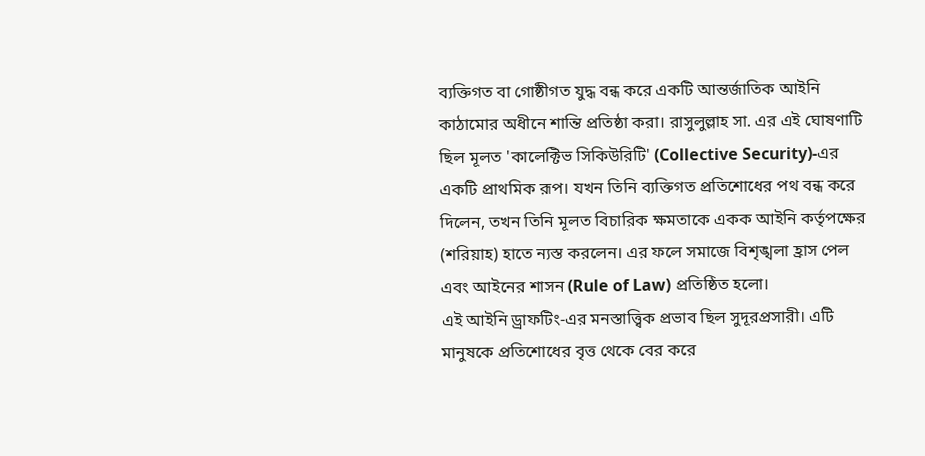ব্যক্তিগত বা গোষ্ঠীগত যুদ্ধ বন্ধ করে একটি আন্তর্জাতিক আইনি কাঠামোর অধীনে শান্তি প্রতিষ্ঠা করা। রাসুলুল্লাহ সা. এর এই ঘোষণাটি ছিল মূলত 'কালেক্টিভ সিকিউরিটি' (Collective Security)-এর একটি প্রাথমিক রূপ। যখন তিনি ব্যক্তিগত প্রতিশোধের পথ বন্ধ করে দিলেন, তখন তিনি মূলত বিচারিক ক্ষমতাকে একক আইনি কর্তৃপক্ষের (শরিয়াহ) হাতে ন্যস্ত করলেন। এর ফলে সমাজে বিশৃঙ্খলা হ্রাস পেল এবং আইনের শাসন (Rule of Law) প্রতিষ্ঠিত হলো।
এই আইনি ড্রাফটিং-এর মনস্তাত্ত্বিক প্রভাব ছিল সুদূরপ্রসারী। এটি মানুষকে প্রতিশোধের বৃত্ত থেকে বের করে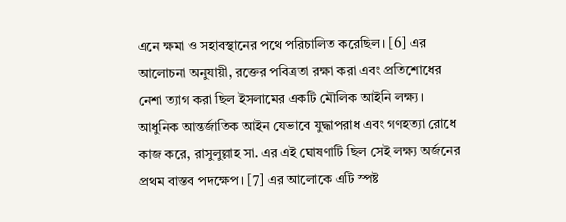এনে ক্ষমা ও সহাবস্থানের পথে পরিচালিত করেছিল। [6] এর আলোচনা অনুযায়ী, রক্তের পবিত্রতা রক্ষা করা এবং প্রতিশোধের নেশা ত্যাগ করা ছিল ইসলামের একটি মৌলিক আইনি লক্ষ্য। আধুনিক আন্তর্জাতিক আইন যেভাবে যুদ্ধাপরাধ এবং গণহত্যা রোধে কাজ করে, রাসুলুল্লাহ সা. এর এই ঘোষণাটি ছিল সেই লক্ষ্য অর্জনের প্রথম বাস্তব পদক্ষেপ। [7] এর আলোকে এটি স্পষ্ট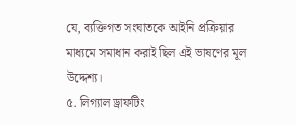যে, ব্যক্তিগত সংঘাতকে আইনি প্রক্রিয়ার মাধ্যমে সমাধান করাই ছিল এই ভাষণের মূল উদ্দেশ্য।
৫. লিগ্যাল ড্রাফটিং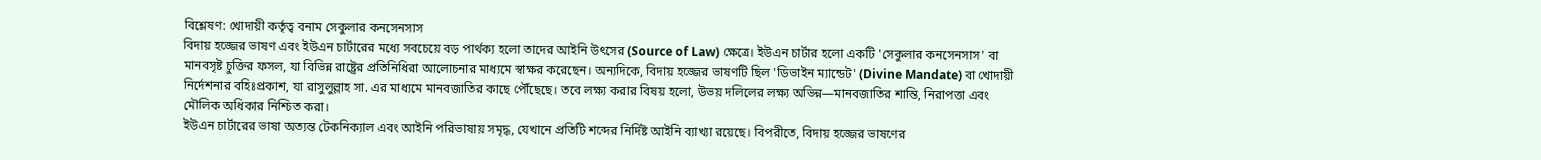বিশ্লেষণ: খোদায়ী কর্তৃত্ব বনাম সেকুলার কনসেনসাস
বিদায় হজ্জের ভাষণ এবং ইউএন চার্টারের মধ্যে সবচেয়ে বড় পার্থক্য হলো তাদের আইনি উৎসের (Source of Law) ক্ষেত্রে। ইউএন চার্টার হলো একটি 'সেকুলার কনসেনসাস' বা মানবসৃষ্ট চুক্তির ফসল, যা বিভিন্ন রাষ্ট্রের প্রতিনিধিরা আলোচনার মাধ্যমে স্বাক্ষর করেছেন। অন্যদিকে, বিদায় হজ্জের ভাষণটি ছিল 'ডিভাইন ম্যান্ডেট' (Divine Mandate) বা খোদায়ী নির্দেশনার বহিঃপ্রকাশ, যা রাসুলুল্লাহ সা. এর মাধ্যমে মানবজাতির কাছে পৌঁছেছে। তবে লক্ষ্য করার বিষয় হলো, উভয় দলিলের লক্ষ্য অভিন্ন—মানবজাতির শান্তি, নিরাপত্তা এবং মৌলিক অধিকার নিশ্চিত করা।
ইউএন চার্টারের ভাষা অত্যন্ত টেকনিক্যাল এবং আইনি পরিভাষায় সমৃদ্ধ, যেখানে প্রতিটি শব্দের নির্দিষ্ট আইনি ব্যাখ্যা রয়েছে। বিপরীতে, বিদায় হজ্জের ভাষণের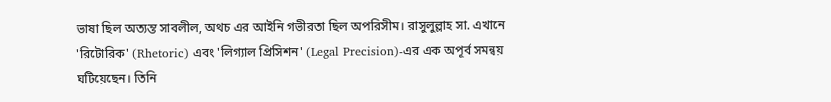ভাষা ছিল অত্যন্ত সাবলীল, অথচ এর আইনি গভীরতা ছিল অপরিসীম। রাসুলুল্লাহ সা. এখানে 'রিটোরিক' (Rhetoric) এবং 'লিগ্যাল প্রিসিশন' (Legal Precision)-এর এক অপূর্ব সমন্বয় ঘটিয়েছেন। তিনি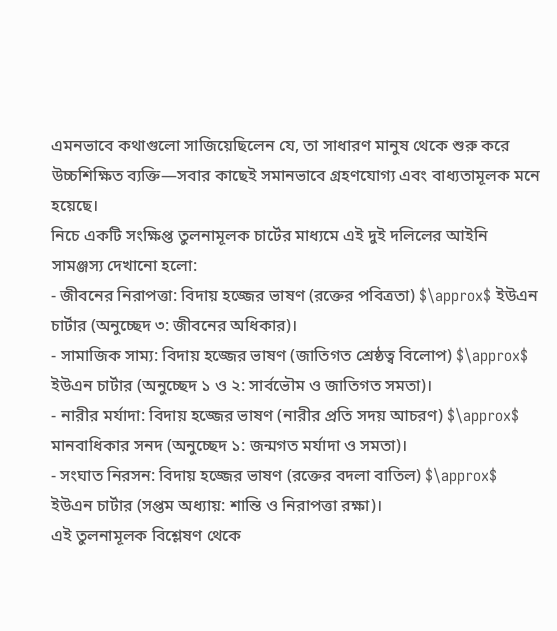এমনভাবে কথাগুলো সাজিয়েছিলেন যে, তা সাধারণ মানুষ থেকে শুরু করে উচ্চশিক্ষিত ব্যক্তি—সবার কাছেই সমানভাবে গ্রহণযোগ্য এবং বাধ্যতামূলক মনে হয়েছে।
নিচে একটি সংক্ষিপ্ত তুলনামূলক চার্টের মাধ্যমে এই দুই দলিলের আইনি সামঞ্জস্য দেখানো হলো:
- জীবনের নিরাপত্তা: বিদায় হজ্জের ভাষণ (রক্তের পবিত্রতা) $\approx$ ইউএন চার্টার (অনুচ্ছেদ ৩: জীবনের অধিকার)।
- সামাজিক সাম্য: বিদায় হজ্জের ভাষণ (জাতিগত শ্রেষ্ঠত্ব বিলোপ) $\approx$ ইউএন চার্টার (অনুচ্ছেদ ১ ও ২: সার্বভৌম ও জাতিগত সমতা)।
- নারীর মর্যাদা: বিদায় হজ্জের ভাষণ (নারীর প্রতি সদয় আচরণ) $\approx$ মানবাধিকার সনদ (অনুচ্ছেদ ১: জন্মগত মর্যাদা ও সমতা)।
- সংঘাত নিরসন: বিদায় হজ্জের ভাষণ (রক্তের বদলা বাতিল) $\approx$ ইউএন চার্টার (সপ্তম অধ্যায়: শান্তি ও নিরাপত্তা রক্ষা)।
এই তুলনামূলক বিশ্লেষণ থেকে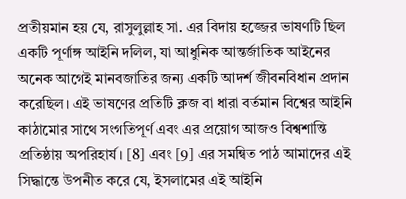প্রতীয়মান হয় যে, রাসুলুল্লাহ সা. এর বিদায় হজ্জের ভাষণটি ছিল একটি পূর্ণাঙ্গ আইনি দলিল, যা আধুনিক আন্তর্জাতিক আইনের অনেক আগেই মানবজাতির জন্য একটি আদর্শ জীবনবিধান প্রদান করেছিল। এই ভাষণের প্রতিটি ক্লজ বা ধারা বর্তমান বিশ্বের আইনি কাঠামোর সাথে সংগতিপূর্ণ এবং এর প্রয়োগ আজও বিশ্বশান্তি প্রতিষ্ঠায় অপরিহার্য। [8] এবং [9] এর সমন্বিত পাঠ আমাদের এই সিদ্ধান্তে উপনীত করে যে, ইসলামের এই আইনি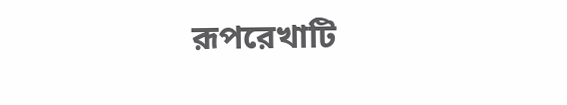রূপরেখাটি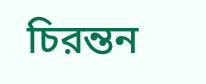চিরন্তন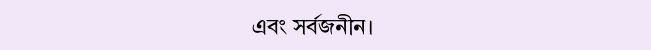এবং সর্বজনীন।